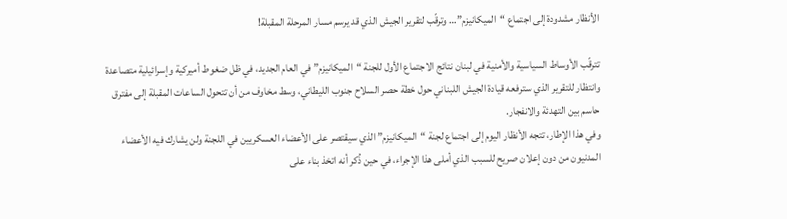الأنظار مشدودة إلى اجتماع “الميكانيزم”… وترقّب لتقرير الجيش الذي قد يرسم مسار المرحلة المقبلة!

تترقّب الأوساط السياسية والأمنية في لبنان نتائج الاجتماع الأول للجنة “الميكانيزم” في العام الجديد، في ظل ضغوط أميركية وإسرائيلية متصاعدة وانتظار للتقرير الذي سترفعه قيادة الجيش اللبناني حول خطة حصر السلاح جنوب الليطاني، وسط مخاوف من أن تتحول الساعات المقبلة إلى مفترق حاسم بين التهدئة والانفجار.
وفي هذا الإطار، تتجه الأنظار اليوم إلى اجتماع لجنة “الميكانيزم” الذي سيقتصر على الأعضاء العسكريين في اللجنة ولن يشارك فيه الأعضاء المدنيون من دون إعلان صريح للسبب الذي أملى هذا الإجراء، في حين ذُكر أنه اتخذ بناء على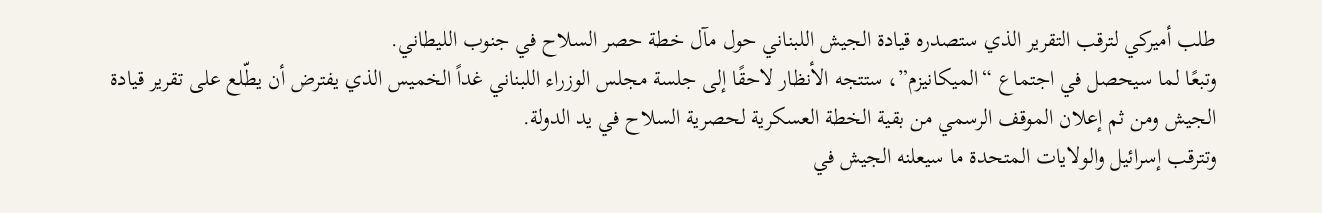طلب أميركي لترقب التقرير الذي ستصدره قيادة الجيش اللبناني حول مآل خطة حصر السلاح في جنوب الليطاني.
وتبعًا لما سيحصل في اجتماع “الميكانيزم”، ستتجه الأنظار لاحقًا إلى جلسة مجلس الوزراء اللبناني غداً الخميس الذي يفترض أن يطّلع على تقرير قيادة الجيش ومن ثم إعلان الموقف الرسمي من بقية الخطة العسكرية لحصرية السلاح في يد الدولة.
وتترقب إسرائيل والولايات المتحدة ما سيعلنه الجيش في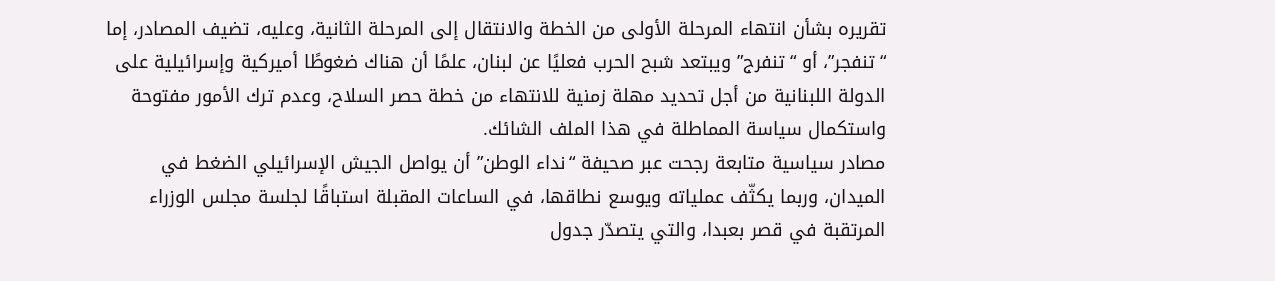تقريره بشأن انتهاء المرحلة الأولى من الخطة والانتقال إلى المرحلة الثانية، وعليه، تضيف المصادر، إما “تنفجر”، أو “تنفرج” ويبتعد شبح الحرب فعليًا عن لبنان، علمًا أن هناك ضغوطًا أميركية وإسرائيلية على الدولة اللبنانية من أجل تحديد مهلة زمنية للانتهاء من خطة حصر السلاح، وعدم ترك الأمور مفتوحة واستكمال سياسة المماطلة في هذا الملف الشائك.
مصادر سياسية متابعة رجحت عبر صحيفة “نداء الوطن” أن يواصل الجيش الإسرائيلي الضغط في الميدان، وربما يكثّف عملياته ويوسع نطاقها، في الساعات المقبلة استباقًا لجلسة مجلس الوزراء المرتقبة في قصر بعبدا، والتي يتصدّر جدول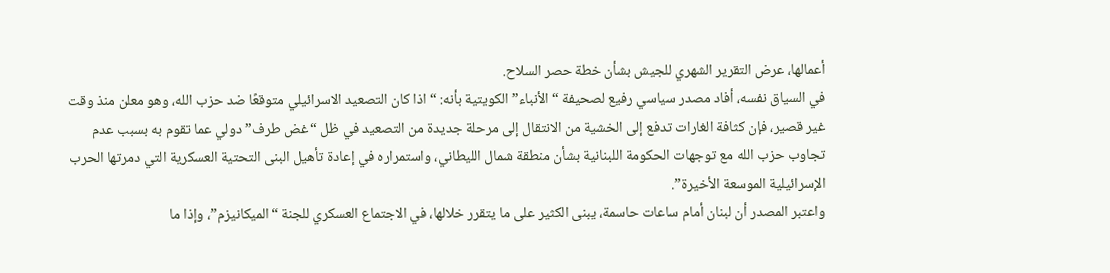أعمالها، عرض التقرير الشهري للجيش بشأن خطة حصر السلاح.
في السياق نفسه، أفاد مصدر سياسي رفيع لصحيفة “الأنباء” الكويتية بأنه: “اذا كان التصعيد الاسرائيلي متوقعًا ضد حزب الله، وهو معلن منذ وقت غير قصير، فإن كثافة الغارات تدفع إلى الخشية من الانتقال إلى مرحلة جديدة من التصعيد في ظل “غض طرف” دولي عما تقوم به بسبب عدم تجاوب حزب الله مع توجهات الحكومة اللبنانية بشأن منطقة شمال الليطاني، واستمراره في إعادة تأهيل البنى التحتية العسكرية التي دمرتها الحرب الإسرائيلية الموسعة الأخيرة”.
واعتبر المصدر أن لبنان أمام ساعات حاسمة، يبنى الكثير على ما يتقرر خلالها، في الاجتماع العسكري للجنة “الميكانيزم”، وإذا ما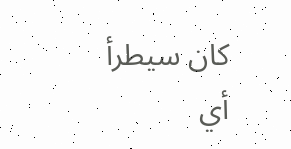كان سيطرأ أي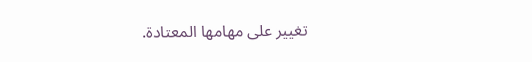تغيير على مهامها المعتادة.